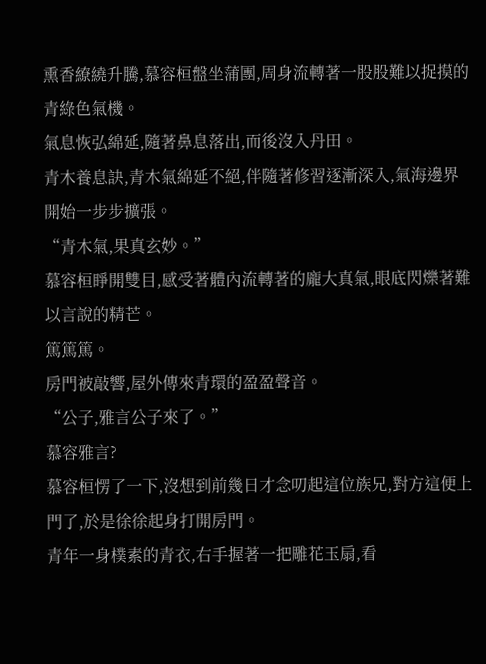熏香繚繞升騰,慕容桓盤坐蒲團,周身流轉著一股股難以捉摸的青綠色氣機。
氣息恢弘綿延,隨著鼻息落出,而後沒入丹田。
青木養息訣,青木氣綿延不絕,伴隨著修習逐漸深入,氣海邊界開始一步步擴張。
“青木氣,果真玄妙。”
慕容桓睜開雙目,感受著體內流轉著的龐大真氣,眼底閃爍著難以言說的精芒。
篤篤篤。
房門被敲響,屋外傳來青環的盈盈聲音。
“公子,雅言公子來了。”
慕容雅言?
慕容桓愣了一下,沒想到前幾日才念叨起這位族兄,對方這便上門了,於是徐徐起身打開房門。
青年一身樸素的青衣,右手握著一把雕花玉扇,看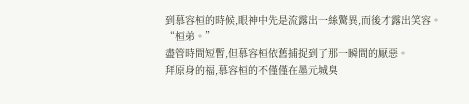到慕容桓的時候,眼神中先是流露出一絲驚異,而後才露出笑容。
“桓弟。”
盡管時間短暫,但慕容桓依舊捕捉到了那一瞬間的厭惡。
拜原身的福,慕容桓的不僅僅在墨元城臭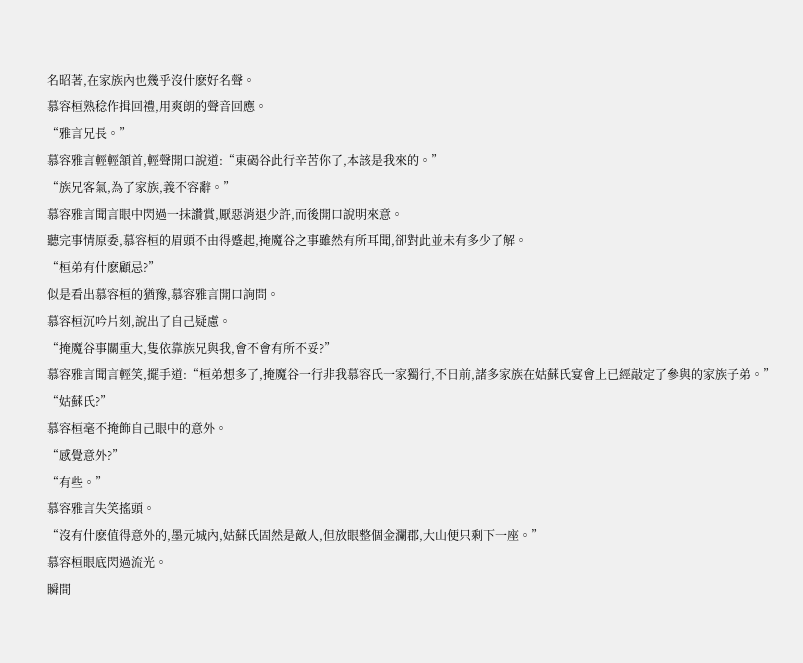名昭著,在家族內也幾乎沒什麽好名聲。
慕容桓熟稔作揖回禮,用爽朗的聲音回應。
“雅言兄長。”
慕容雅言輕輕頷首,輕聲開口說道:“東碣谷此行辛苦你了,本該是我來的。”
“族兄客氣,為了家族,義不容辭。”
慕容雅言聞言眼中閃過一抹讚賞,厭惡消退少許,而後開口說明來意。
聽完事情原委,慕容桓的眉頭不由得蹙起,掩魔谷之事雖然有所耳聞,卻對此並未有多少了解。
“桓弟有什麽顧忌?”
似是看出慕容桓的猶豫,慕容雅言開口詢問。
慕容桓沉吟片刻,說出了自己疑慮。
“掩魔谷事關重大,隻依靠族兄與我,會不會有所不妥?”
慕容雅言聞言輕笑,擺手道:“桓弟想多了,掩魔谷一行非我慕容氏一家獨行,不日前,諸多家族在姑蘇氏宴會上已經敲定了參與的家族子弟。”
“姑蘇氏?”
慕容桓毫不掩飾自己眼中的意外。
“感覺意外?”
“有些。”
慕容雅言失笑搖頭。
“沒有什麽值得意外的,墨元城內,姑蘇氏固然是敵人,但放眼整個金瀾郡,大山便只剩下一座。”
慕容桓眼底閃過流光。
瞬間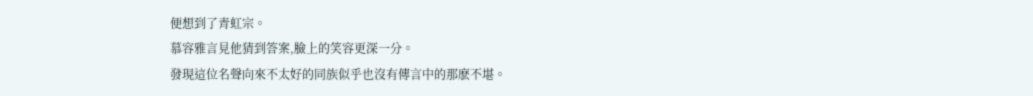便想到了青虹宗。
慕容雅言見他猜到答案,臉上的笑容更深一分。
發現這位名聲向來不太好的同族似乎也沒有傳言中的那麽不堪。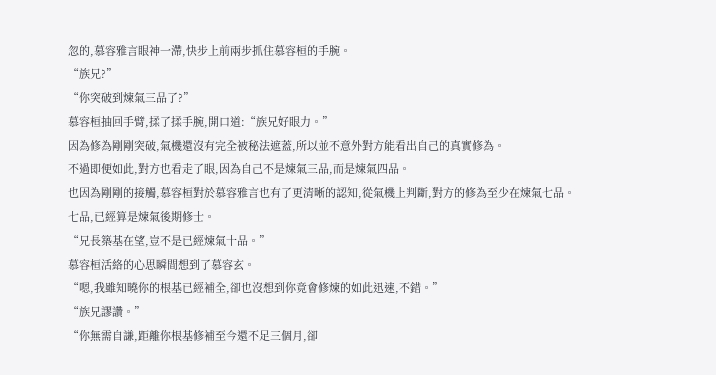忽的,慕容雅言眼神一滯,快步上前兩步抓住慕容桓的手腕。
“族兄?”
“你突破到煉氣三品了?”
慕容桓抽回手臂,揉了揉手腕,開口道:“族兄好眼力。”
因為修為剛剛突破,氣機還沒有完全被秘法遮蓋,所以並不意外對方能看出自己的真實修為。
不過即便如此,對方也看走了眼,因為自己不是煉氣三品,而是煉氣四品。
也因為剛剛的接觸,慕容桓對於慕容雅言也有了更清晰的認知,從氣機上判斷,對方的修為至少在煉氣七品。
七品,已經算是煉氣後期修士。
“兄長築基在望,豈不是已經煉氣十品。”
慕容桓活絡的心思瞬間想到了慕容玄。
“嗯,我雖知曉你的根基已經補全,卻也沒想到你竟會修煉的如此迅速,不錯。”
“族兄謬讚。”
“你無需自謙,距離你根基修補至今還不足三個月,卻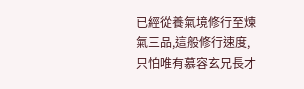已經從養氣境修行至煉氣三品,這般修行速度,只怕唯有慕容玄兄長才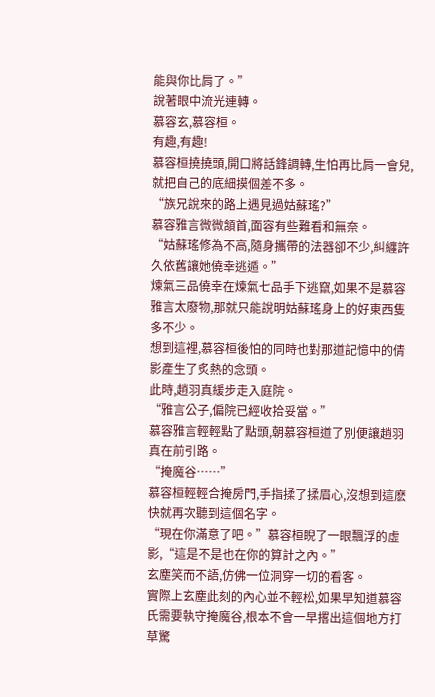能與你比肩了。”
說著眼中流光連轉。
慕容玄,慕容桓。
有趣,有趣!
慕容桓撓撓頭,開口將話鋒調轉,生怕再比肩一會兒,就把自己的底細摸個差不多。
“族兄說來的路上遇見過姑蘇瑤?”
慕容雅言微微頷首,面容有些難看和無奈。
“姑蘇瑤修為不高,隨身攜帶的法器卻不少,糾纏許久依舊讓她僥幸逃遁。”
煉氣三品僥幸在煉氣七品手下逃竄,如果不是慕容雅言太廢物,那就只能說明姑蘇瑤身上的好東西隻多不少。
想到這裡,慕容桓後怕的同時也對那道記憶中的倩影產生了炙熱的念頭。
此時,趙羽真緩步走入庭院。
“雅言公子,偏院已經收拾妥當。”
慕容雅言輕輕點了點頭,朝慕容桓道了別便讓趙羽真在前引路。
“掩魔谷……”
慕容桓輕輕合掩房門,手指揉了揉眉心,沒想到這麽快就再次聽到這個名字。
“現在你滿意了吧。”慕容桓睨了一眼飄浮的虛影,“這是不是也在你的算計之內。”
玄塵笑而不語,仿佛一位洞穿一切的看客。
實際上玄塵此刻的內心並不輕松,如果早知道慕容氏需要執守掩魔谷,根本不會一早撂出這個地方打草驚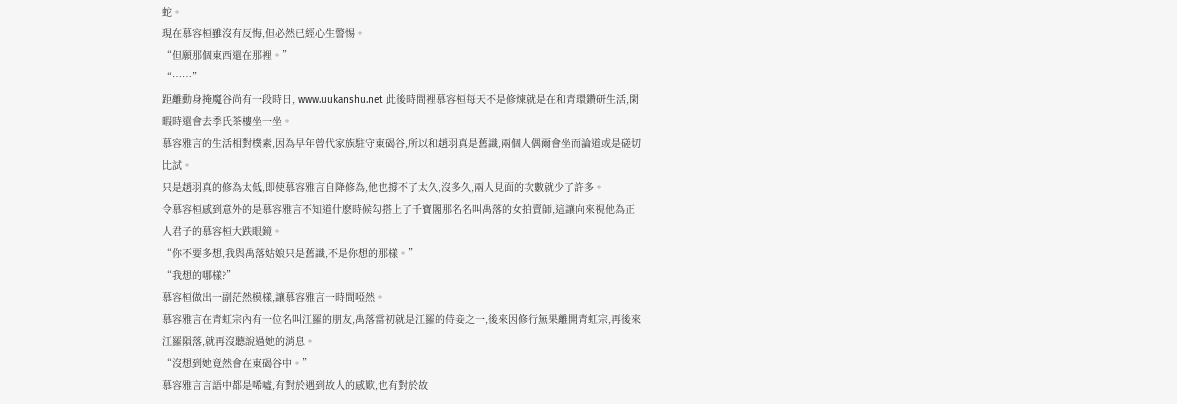蛇。
現在慕容桓雖沒有反悔,但必然已經心生警惕。
“但願那個東西還在那裡。”
“……”
距離動身掩魔谷尚有一段時日, www.uukanshu.net 此後時間裡慕容桓每天不是修煉就是在和青環鑽研生活,閑暇時還會去季氏茶樓坐一坐。
慕容雅言的生活相對樸素,因為早年曾代家族駐守東碣谷,所以和趙羽真是舊識,兩個人偶爾會坐而論道或是磋切比試。
只是趙羽真的修為太低,即使慕容雅言自降修為,他也撐不了太久,沒多久,兩人見面的次數就少了許多。
令慕容桓感到意外的是慕容雅言不知道什麽時候勾搭上了千寶閣那名名叫禹落的女拍賣師,這讓向來視他為正人君子的慕容桓大跌眼鏡。
“你不要多想,我與禹落姑娘只是舊識,不是你想的那樣。”
“我想的哪樣?”
慕容桓做出一副茫然模樣,讓慕容雅言一時間啞然。
慕容雅言在青虹宗內有一位名叫江羅的朋友,禹落當初就是江羅的侍妾之一,後來因修行無果離開青虹宗,再後來江羅隕落,就再沒聽說過她的消息。
“沒想到她竟然會在東碣谷中。”
慕容雅言言語中都是唏噓,有對於遇到故人的感歎,也有對於故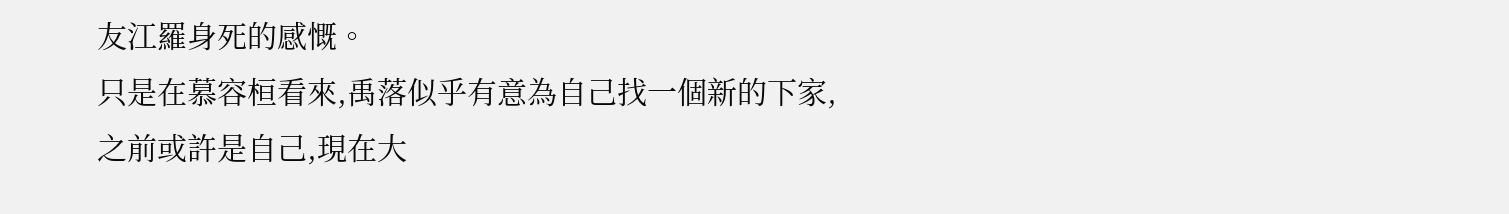友江羅身死的感慨。
只是在慕容桓看來,禹落似乎有意為自己找一個新的下家,之前或許是自己,現在大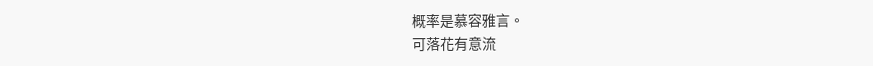概率是慕容雅言。
可落花有意流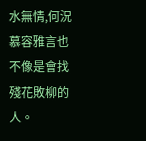水無情,何況慕容雅言也不像是會找殘花敗柳的人。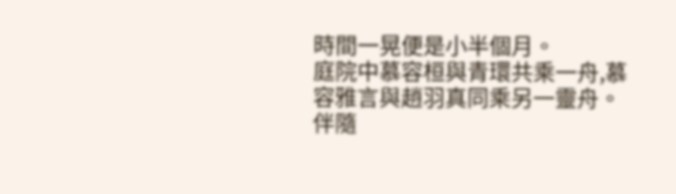時間一晃便是小半個月。
庭院中慕容桓與青環共乘一舟,慕容雅言與趙羽真同乘另一靈舟。
伴隨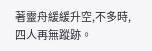著靈舟緩緩升空,不多時,四人再無蹤跡。